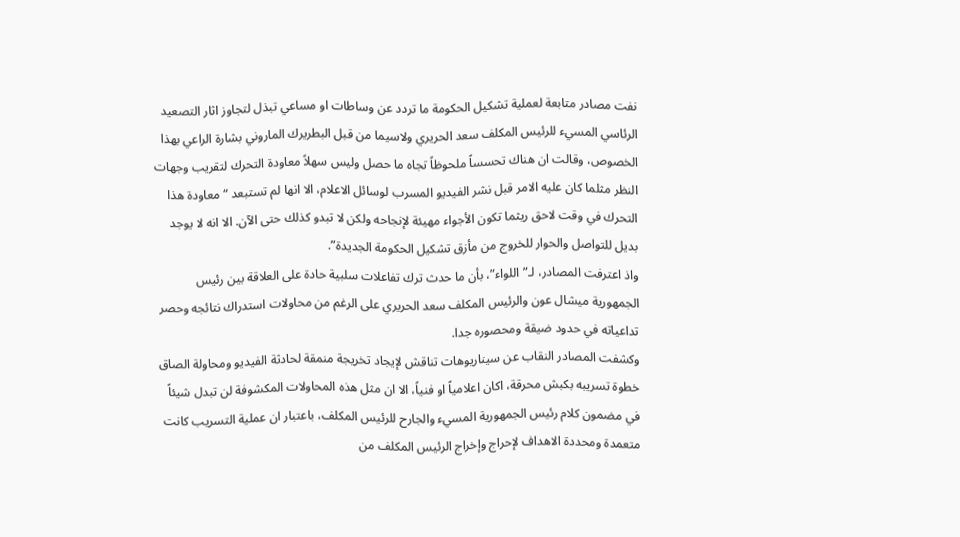نفت مصادر متابعة لعملية تشكيل الحكومة ما تردد عن وساطات او مساعي تبذل لتجاوز اثار التصعيد الرئاسي المسيء للرئيس المكلف سعد الحريري ولاسيما من قبل البطريرك الماروني بشارة الراعي بهذا الخصوص، وقالت ان هناك تحسساً ملحوظاً تجاه ما حصل وليس سهلاً معاودة التحرك لتقريب وجهات النظر مثلما كان عليه الامر قبل نشر الفيديو المسرب لوسائل الاعلام، الا انها لم تستبعد “معاودة هذا التحرك في وقت لاحق ريثما تكون الأجواء مهيئة لإنجاحه ولكن لا تبدو كذلك حتى الآن. الا انه لا يوجد بديل للتواصل والحوار للخروج من مأزق تشكيل الحكومة الجديدة”.
واذ اعترفت المصادر، لـ”اللواء”، بأن ما حدث ترك تفاعلات سلبية حادة على العلاقة بين رئيس الجمهورية ميشال عون والرئيس المكلف سعد الحريري على الرغم من محاولات استدراك نتائجه وحصر تداعياته في حدود ضيقة ومحصوره جدا.
وكشفت المصادر النقاب عن سيناريوهات تناقش لإيجاد تخريجة منمقة لحادثة الفيديو ومحاولة الصاق خطوة تسريبه بكبش محرقة، اكان اعلامياً او فنياً، الا ان مثل هذه المحاولات المكشوفة لن تبدل شيئاً في مضمون كلام رئيس الجمهورية المسيء والجارح للرئيس المكلف، باعتبار ان عملية التسريب كانت متعمدة ومحددة الاهداف لإحراج وإخراج الرئيس المكلف من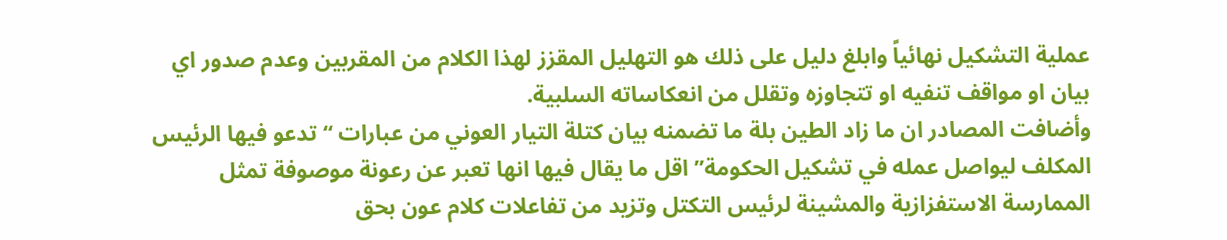عملية التشكيل نهائياً وابلغ دليل على ذلك هو التهليل المقزز لهذا الكلام من المقربين وعدم صدور اي بيان او مواقف تنفيه او تتجاوزه وتقلل من انعكاساته السلبية.
وأضافت المصادر ان ما زاد الطين بلة ما تضمنه بيان كتلة التيار العوني من عبارات “تدعو فيها الرئيس المكلف ليواصل عمله في تشكيل الحكومة” اقل ما يقال فيها انها تعبر عن رعونة موصوفة تمثل الممارسة الاستفزازية والمشينة لرئيس التكتل وتزيد من تفاعلات كلام عون بحق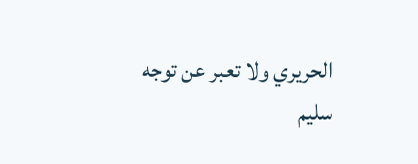الحريري ولا تعبر عن توجه سليم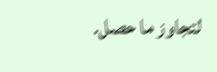لتجاوز ما حصل.